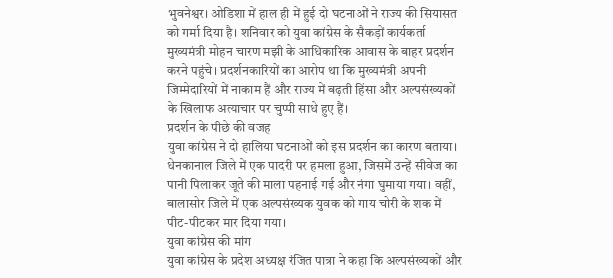भुवनेश्वर। ओडिशा में हाल ही में हुई दो घटनाओं ने राज्य की सियासत को गर्मा दिया है। शनिवार को युवा कांग्रेस के सैकड़ों कार्यकर्ता मुख्यमंत्री मोहन चारण मझी के आधिकारिक आवास के बाहर प्रदर्शन करने पहुंचे। प्रदर्शनकारियों का आरोप था कि मुख्यमंत्री अपनी जिम्मेदारियों में नाकाम हैं और राज्य में बढ़ती हिंसा और अल्पसंख्यकों के खिलाफ अत्याचार पर चुप्पी साधे हुए हैं।
प्रदर्शन के पीछे की वजह
युवा कांग्रेस ने दो हालिया घटनाओं को इस प्रदर्शन का कारण बताया। धेनकानाल जिले में एक पादरी पर हमला हुआ, जिसमें उन्हें सीवेज का पानी पिलाकर जूते की माला पहनाई गई और नंगा घुमाया गया। वहीं, बालासोर जिले में एक अल्पसंख्यक युवक को गाय चोरी के शक में पीट-पीटकर मार दिया गया।
युवा कांग्रेस की मांग
युवा कांग्रेस के प्रदेश अध्यक्ष रंजित पात्रा ने कहा कि अल्पसंख्यकों और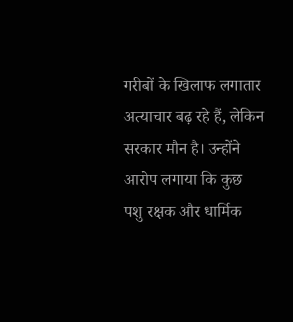गरीबों के खिलाफ लगातार अत्याचार बढ़ रहे हैं, लेकिन सरकार मौन है। उन्होंने आरोप लगाया कि कुछ पशु रक्षक और धार्मिक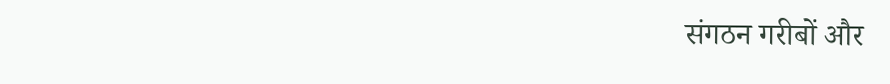संगठन गरीबों और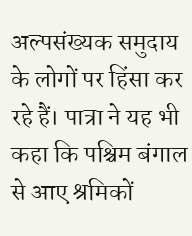अल्पसंख्यक समुदाय के लोगों पर हिंसा कर रहे हैं। पात्रा ने यह भी कहा कि पश्चिम बंगाल से आए श्रमिकों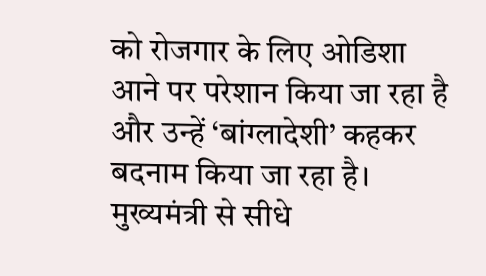को रोजगार के लिए ओडिशा आने पर परेशान किया जा रहा है और उन्हें ‘बांग्लादेशी’ कहकर बदनाम किया जा रहा है।
मुख्यमंत्री से सीधे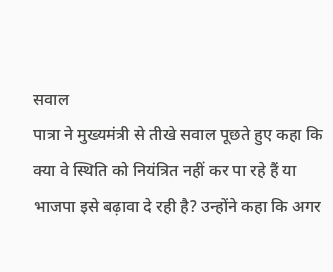सवाल
पात्रा ने मुख्यमंत्री से तीखे सवाल पूछते हुए कहा कि क्या वे स्थिति को नियंत्रित नहीं कर पा रहे हैं या भाजपा इसे बढ़ावा दे रही है? उन्होंने कहा कि अगर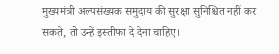मुख्यमंत्री अल्पसंख्यक समुदाय की सुरक्षा सुनिश्चित नहीं कर सकते, तो उन्हें इस्तीफा दे देना चाहिए।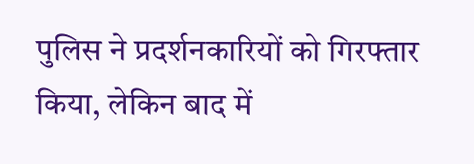पुलिस ने प्रदर्शनकारियों को गिरफ्तार किया, लेकिन बाद में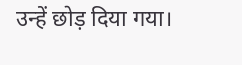उन्हें छोड़ दिया गया।